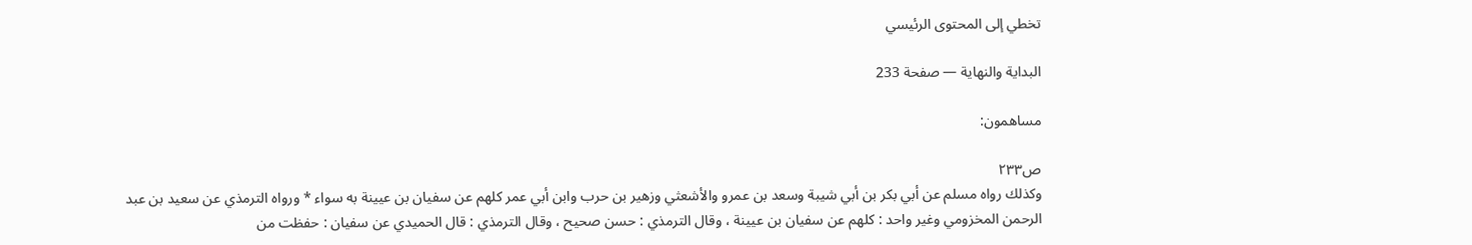تخطي إلى المحتوى الرئيسي

البداية والنهاية — صفحة 233

مساهمون:

ص٢٣٣
وكذلك رواه مسلم عن أبي بكر بن أبي شيبة وسعد بن عمرو والأشعثي وزهير بن حرب وابن أبي عمر كلهم عن سفيان بن عيينة به سواء * ورواه الترمذي عن سعيد بن عبد الرحمن المخزومي وغير واحد : كلهم عن سفيان بن عيينة ، وقال الترمذي : حسن صحيح ، وقال الترمذي : قال الحميدي عن سفيان : حفظت من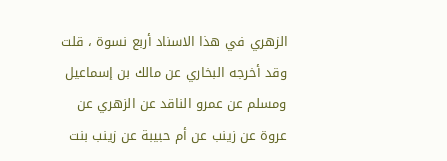الزهري في هذا الاسناد أربع نسوة ، قلت وقد أخرجه البخاري عن مالك بن إسماعيل ومسلم عن عمرو الناقد عن الزهري عن عروة عن زينب عن أم حبيبة عن زينب بنت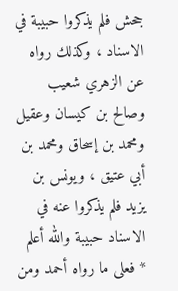جحش فلم يذكروا حبيبة في الاسناد ، وكذلك رواه عن الزهري شعيب وصالح بن كيسان وعقيل ومحمد بن إسحاق ومحمد بن أبي عتيق ، ويونس بن يزيد فلم يذكروا عنه في الاسناد حبيبة والله أعلم * فعلى ما رواه أحمد ومن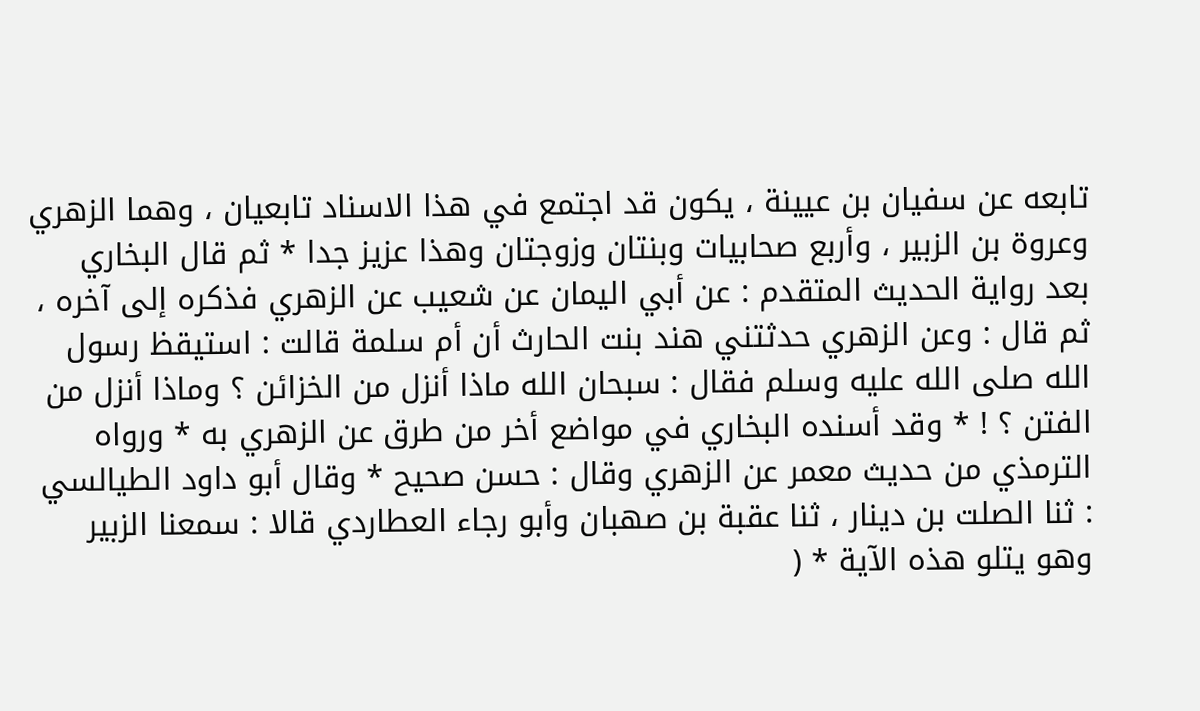تابعه عن سفيان بن عيينة ، يكون قد اجتمع في هذا الاسناد تابعيان ، وهما الزهري وعروة بن الزبير ، وأربع صحابيات وبنتان وزوجتان وهذا عزيز جدا * ثم قال البخاري بعد رواية الحديث المتقدم : عن أبي اليمان عن شعيب عن الزهري فذكره إلى آخره ، ثم قال : وعن الزهري حدثتني هند بنت الحارث أن أم سلمة قالت : استيقظ رسول الله صلى الله عليه وسلم فقال : سبحان الله ماذا أنزل من الخزائن ؟ وماذا أنزل من الفتن ؟ ! * وقد أسنده البخاري في مواضع أخر من طرق عن الزهري به * ورواه الترمذي من حديث معمر عن الزهري وقال : حسن صحيح * وقال أبو داود الطيالسي : ثنا الصلت بن دينار ، ثنا عقبة بن صهبان وأبو رجاء العطاردي قالا : سمعنا الزبير وهو يتلو هذه الآية * (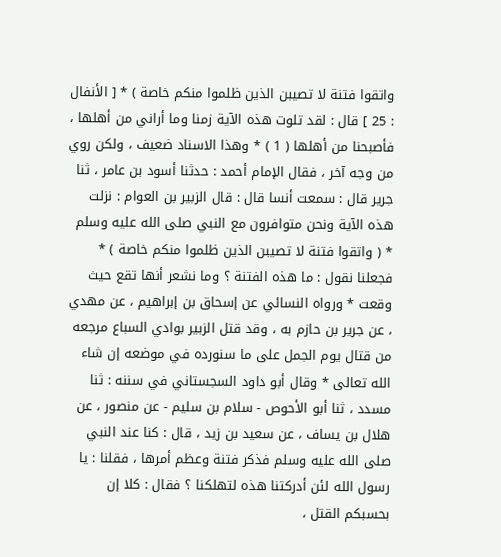واتقوا فتنة لا تصيبن الذين ظلموا منكم خاصة ) * [ الأنفال : 25 ] قال : لقد تلوت هذه الآية زمنا وما أراني من أهلها ، فأصبحنا من أهلها ( 1 ) * وهذا الاسناد ضعيف ، ولكن روي من وجه آخر ، فقال الإمام أحمد : حدثنا أسود بن عامر ، ثنا جرير قال : سمعت أنسا قال : قال الزبير بن العوام : نزلت هذه الآية ونحن متوافرون مع النبي صلى الله عليه وسلم * ( واتقوا فتنة لا تصيبن الذين ظلموا منكم خاصة ) * فجعلنا نقول : ما هذه الفتنة ؟ وما نشعر أنها تقع حيث وقعت * ورواه النسائي عن إسحاق بن إبراهيم ، عن مهدي ، عن جرير بن حازم به ، وقد قتل الزبير بوادي السباع مرجعه من قتال يوم الجمل على ما سنورده في موضعه إن شاء الله تعالى * وقال أبو داود السجستاني في سننه : ثنا مسدد ، ثنا أبو الأحوص - سلام بن سليم - عن منصور ، عن هلال بن يساف ، عن سعيد بن زيد ، قال : كنا عند النبي صلى الله عليه وسلم فذكر فتنة وعظم أمرها ، فقلنا : يا رسول الله لئن أدركتنا هذه لتهلكنا ؟ فقال : كلا إن بحسبكم القتل ،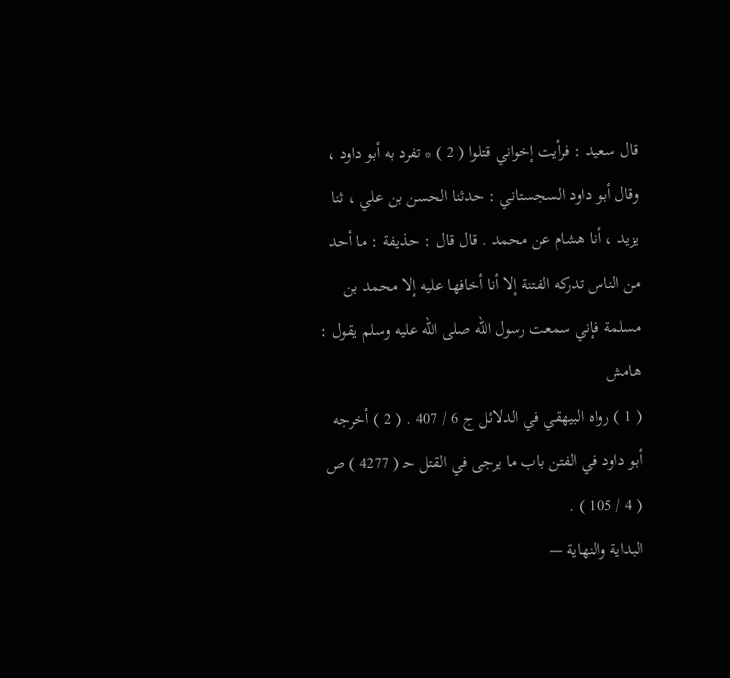قال سعيد : فرأيت إخواني قتلوا ( 2 ) * تفرد به أبو داود ، وقال أبو داود السجستاني : حدثنا الحسن بن علي ، ثنا يزيد ، أنا هشام عن محمد . قال قال : حذيفة : ما أحد من الناس تدركه الفتنة إلا أنا أخافها عليه إلا محمد بن مسلمة فإني سمعت رسول الله صلى الله عليه وسلم يقول :
هامش
( 1 ) رواه البيهقي في الدلائل ج 6 / 407 . ( 2 ) أخرجه أبو داود في الفتن باب ما يرجى في القتل ح‍ ( 4277 ) ص ( 4 / 105 ) .
البداية والنهاية —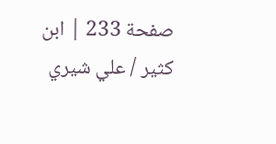صفحة 233 | ابن كثير / علي شيري